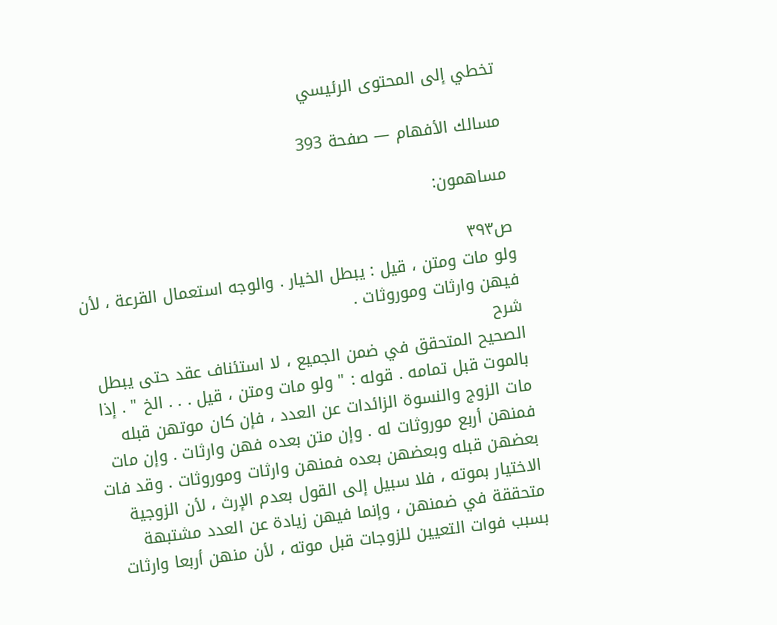تخطي إلى المحتوى الرئيسي

مسالك الأفهام — صفحة 393

مساهمون:

ص٣٩٣
ولو مات ومتن ، قيل : يبطل الخيار . والوجه استعمال القرعة ، لأن فيهن وارثات وموروثات .
شرح
الصحيح المتحقق في ضمن الجميع ، لا استئناف عقد حتى يبطل بالموت قبل تمامه . قوله : " ولو مات ومتن ، قيل . . . الخ " . إذا مات الزوج والنسوة الزائدات عن العدد ، فإن كان موتهن قبله فمنهن أربع موروثات له . وإن متن بعده فهن وارثات . وإن مات بعضهن قبله وبعضهن بعده فمنهن وارثات وموروثات . وقد فات الاختيار بموته ، فلا سبيل إلى القول بعدم الإرث ، لأن الزوجية متحققة في ضمنهن ، وإنما فيهن زيادة عن العدد مشتبهة بسبب فوات التعيين للزوجات قبل موته ، لأن منهن أربعا وارثات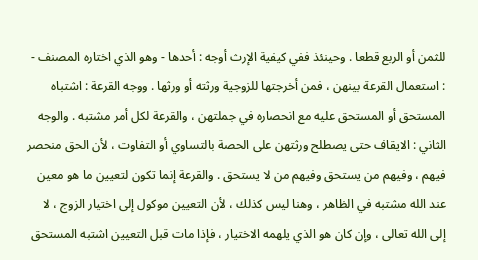للثمن أو الربع قطعا . وحينئذ ففي كيفية الإرث أوجه : أحدها - وهو الذي اختاره المصنف - : استعمال القرعة بينهن ، فمن أخرجتها للزوجية ورثته أو ورثها . ووجه القرعة : اشتباه المستحق أو المستحق عليه مع انحصاره في جملتهن ، والقرعة لكل أمر مشتبه . والوجه الثاني : الايقاف حتى يصطلح ورثتهن على الحصة بالتساوي أو التفاوت ، لأن الحق منحصر فيهم ، وفيهم من يستحق وفيهم من لا يستحق . والقرعة إنما تكون لتعيين ما هو معين عند الله مشتبه في الظاهر ، وهنا ليس كذلك ، لأن التعيين موكول إلى اختيار الزوج ، لا إلى الله تعالى ، وإن كان هو الذي يلهمه الاختيار ، فإذا مات قبل التعيين اشتبه المستحق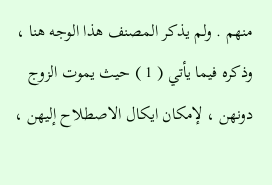منهم . ولم يذكر المصنف هذا الوجه هنا ، وذكره فيما يأتي ( 1 ) حيث يموت الزوج دونهن ، لإمكان ايكال الاصطلاح إليهن ،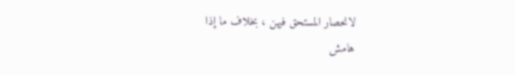لانحصار المستحق فيهن ، بخلاف ما إذا
هامش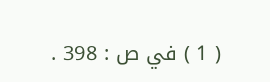( 1 ) في ص : 398 .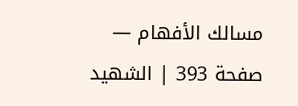مسالك الأفهام — صفحة 393 | الشهيد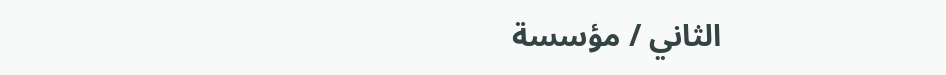الثاني / مؤسسة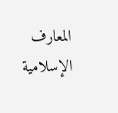المعارف الإسلامية